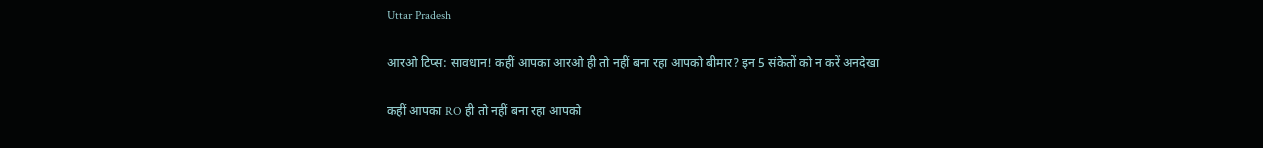Uttar Pradesh

आरओ टिप्स: सावधान! कहीं आपका आरओ ही तो नहीं बना रहा आपको बीमार? इन 5 संकेतों को न करें अनदेखा

कहीं आपका RO ही तो नहीं बना रहा आपको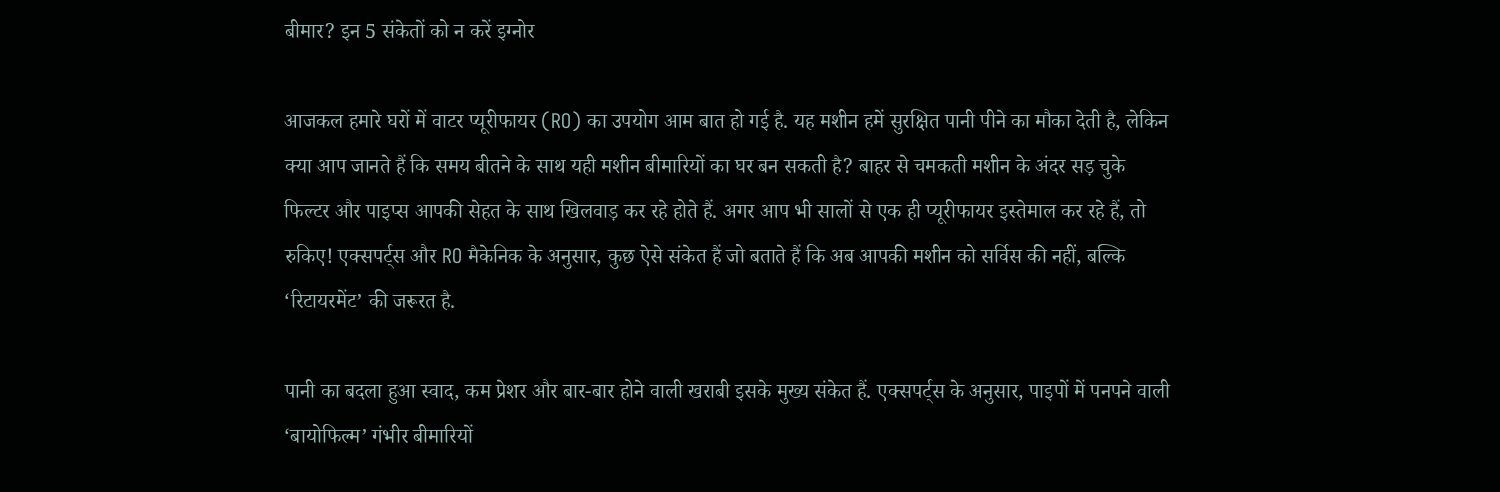बीमार? इन 5 संकेतों को न करें इग्नोर

आजकल हमारे घरों में वाटर प्यूरीफायर (RO) का उपयोग आम बात हो गई है. यह मशीन हमें सुरक्षित पानी पीने का मौका देती है, लेकिन क्या आप जानते हैं कि समय बीतने के साथ यही मशीन बीमारियों का घर बन सकती है? बाहर से चमकती मशीन के अंदर सड़ चुके फिल्टर और पाइप्स आपकी सेहत के साथ खिलवाड़ कर रहे होते हैं. अगर आप भी सालों से एक ही प्यूरीफायर इस्तेमाल कर रहे हैं, तो रुकिए! एक्सपर्ट्स और RO मैकेनिक के अनुसार, कुछ ऐसे संकेत हैं जो बताते हैं कि अब आपकी मशीन को सर्विस की नहीं, बल्कि ‘रिटायरमेंट’ की जरूरत है.

पानी का बदला हुआ स्वाद, कम प्रेशर और बार-बार होने वाली खराबी इसके मुख्य संकेत हैं. एक्सपर्ट्स के अनुसार, पाइपों में पनपने वाली ‘बायोफिल्म’ गंभीर बीमारियों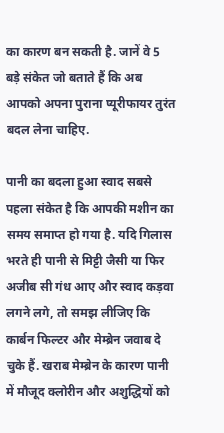का कारण बन सकती है. जानें वे 5 बड़े संकेत जो बताते हैं कि अब आपको अपना पुराना प्यूरीफायर तुरंत बदल लेना चाहिए.

पानी का बदला हुआ स्वाद सबसे पहला संकेत है कि आपकी मशीन का समय समाप्त हो गया है. यदि गिलास भरते ही पानी से मिट्टी जैसी या फिर अजीब सी गंध आए और स्वाद कड़वा लगने लगे, तो समझ लीजिए कि कार्बन फिल्टर और मेम्ब्रेन जवाब दे चुके हैं. खराब मेम्ब्रेन के कारण पानी में मौजूद क्लोरीन और अशुद्धियों को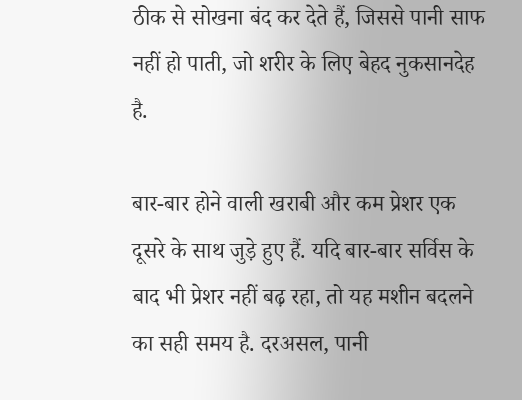ठीक से सोखना बंद कर देते हैं, जिससे पानी साफ नहीं हो पाती, जो शरीर के लिए बेहद नुकसानदेह है.

बार-बार होने वाली खराबी और कम प्रेशर एक दूसरे के साथ जुड़े हुए हैं. यदि बार-बार सर्विस के बाद भी प्रेशर नहीं बढ़ रहा, तो यह मशीन बदलने का सही समय है. दरअसल, पानी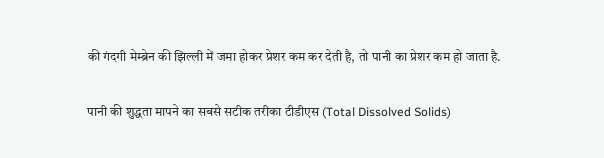की गंदगी मेम्ब्रेन की झिल्ली में जमा होकर प्रेशर कम कर देती है, तो पानी का प्रेशर कम हो जाता है.

पानी की शुद्धता मापने का सबसे सटीक तरीका टीडीएस (Total Dissolved Solids)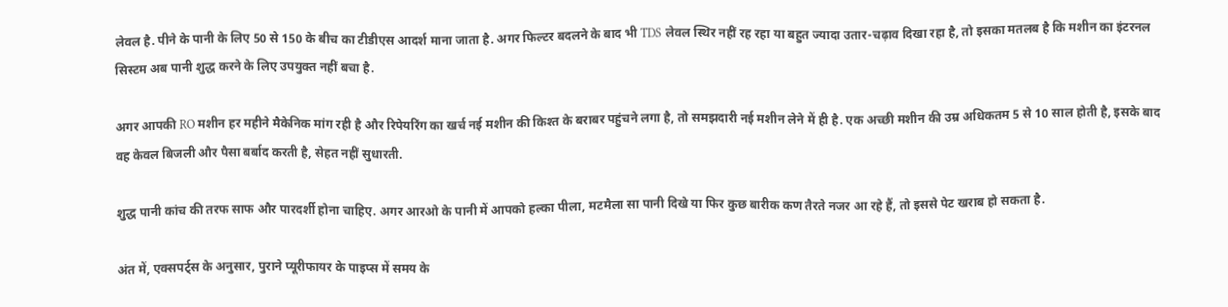लेवल है. पीने के पानी के लिए 50 से 150 के बीच का टीडीएस आदर्श माना जाता है. अगर फिल्टर बदलने के बाद भी TDS लेवल स्थिर नहीं रह रहा या बहुत ज्यादा उतार-चढ़ाव दिखा रहा है, तो इसका मतलब है कि मशीन का इंटरनल सिस्टम अब पानी शुद्ध करने के लिए उपयुक्त नहीं बचा है.

अगर आपकी RO मशीन हर महीने मैकेनिक मांग रही है और रिपेयरिंग का खर्च नई मशीन की किश्त के बराबर पहुंचने लगा है, तो समझदारी नई मशीन लेने में ही है. एक अच्छी मशीन की उम्र अधिकतम 5 से 10 साल होती है, इसके बाद वह केवल बिजली और पैसा बर्बाद करती है, सेहत नहीं सुधारती.

शुद्ध पानी कांच की तरफ साफ और पारदर्शी होना चाहिए. अगर आरओ के पानी में आपको हल्का पीला, मटमैला सा पानी दिखे या फिर कुछ बारीक कण तैरते नजर आ रहे हैं, तो इससे पेट खराब हो सकता है.

अंत में, एक्सपर्ट्स के अनुसार, पुराने प्यूरीफायर के पाइप्स में समय के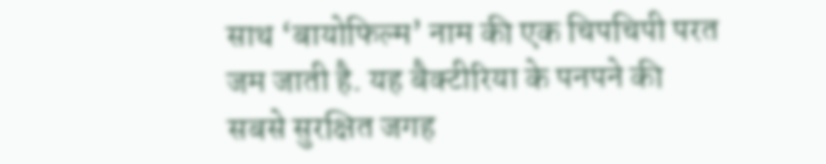साथ ‘बायोफिल्म’ नाम की एक चिपचिपी परत जम जाती है. यह बैक्टीरिया के पनपने की सबसे सुरक्षित जगह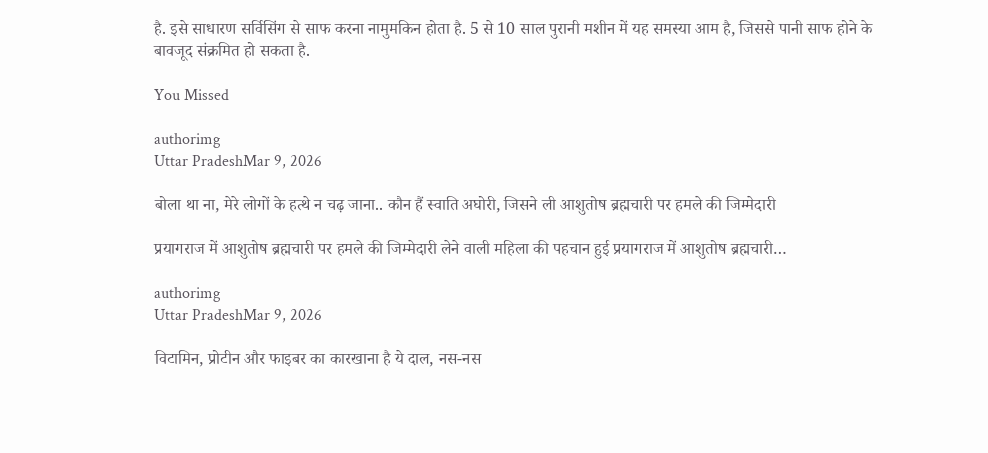है. इसे साधारण सर्विसिंग से साफ करना नामुमकिन होता है. 5 से 10 साल पुरानी मशीन में यह समस्या आम है, जिससे पानी साफ होने के बावजूद संक्रमित हो सकता है.

You Missed

authorimg
Uttar PradeshMar 9, 2026

बोला था ना, मेरे लोगों के हत्थे न चढ़ जाना.. कौन हैं स्वाति अघोरी, जिसने ली आशुतोष ब्रह्मचारी पर हमले की जिम्मेदारी

प्रयागराज में आशुतोष ब्रह्मचारी पर हमले की जिम्मेदारी लेने वाली महिला की पहचान हुई प्रयागराज में आशुतोष ब्रह्मचारी…

authorimg
Uttar PradeshMar 9, 2026

विटामिन, प्रोटीन और फाइबर का कारखाना है ये दाल, नस-नस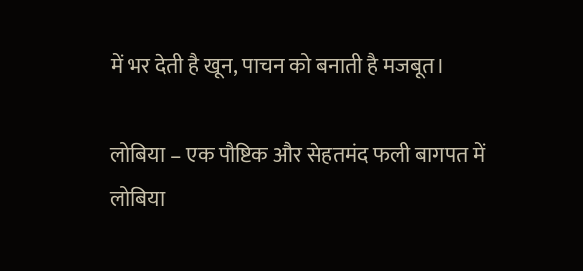में भर देती है खून, पाचन को बनाती है मजबूत।

लोबिया – एक पौष्टिक और सेहतमंद फली बागपत में लोबिया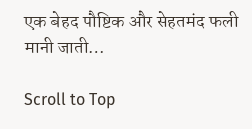एक बेहद पौष्टिक और सेहतमंद फली मानी जाती…

Scroll to Top